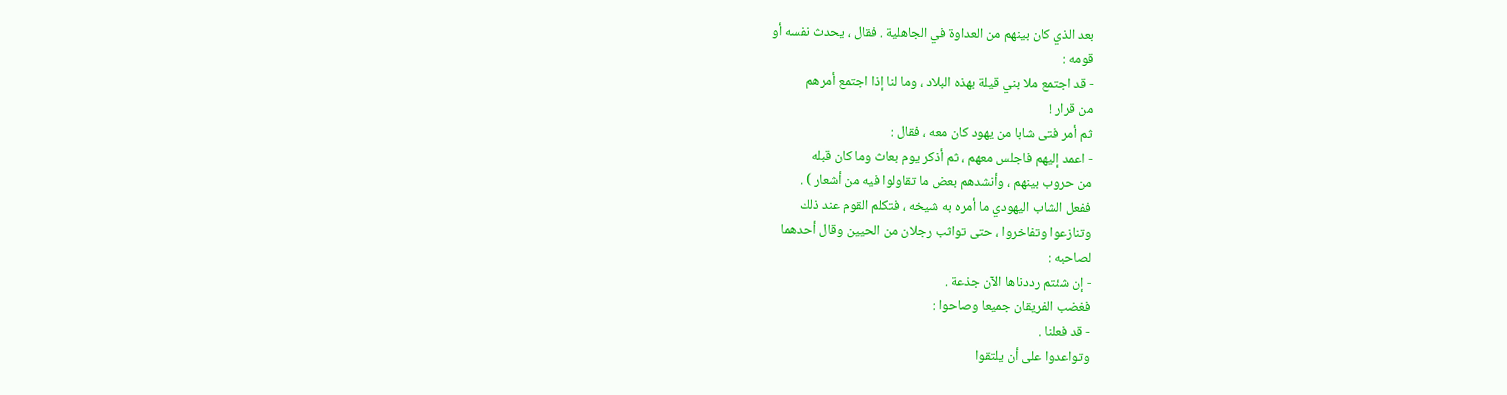بعد الذي كان بينهم من العداوة في الجاهلية . فقال ، يحدث نفسه أو
قومه :
- قد اجتمع ملا بني قيلة بهذه البلاد ، وما لنا إذا اجتمع أمرهم
من قرار !
ثم أمر فتى شابا من يهود كان معه ، فقال :
- اعمد إليهم فاجلس معهم ، ثم أذكر يوم بعاث وما كان قبله
من حروب بينهم ، وأنشدهم بعض ما تقاولوا فيه من أشعار ) .
ففعل الشاب اليهودي ما أمره به شيخه ، فتكلم القوم عند ذلك
وتنازعوا وتفاخروا ، حتى تواثب رجلان من الحيين وقال أحدهما
لصاحبه :
- إن شئتم رددناها الآن جذعة .
فغضب الفريقان جميعا وصاحوا :
- قد فعلنا .
وتواعدوا على أن يلتقوا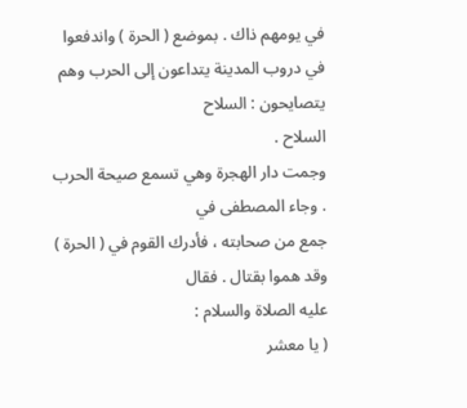في يومهم ذاك . بموضع ( الحرة ) واندفعوا
في دروب المدينة يتداعون إلى الحرب وهم يتصايحون : السلاح
السلاح .
وجمت دار الهجرة وهي تسمع صيحة الحرب . وجاء المصطفى في
جمع من صحابته ، فأدرك القوم في ( الحرة ) وقد هموا بقتال . فقال
عليه الصلاة والسلام :
( يا معشر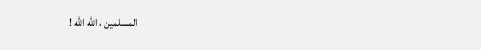المسلمين ، الله الله !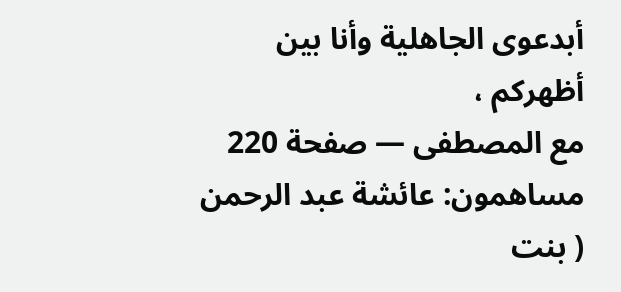أبدعوى الجاهلية وأنا بين أظهركم ،
مع المصطفى — صفحة 220
مساهمون: عائشة عبد الرحمن ( بنت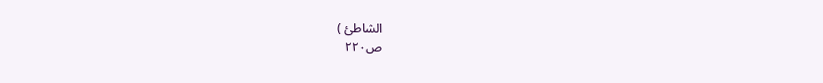الشاطئ )
ص٢٢٠